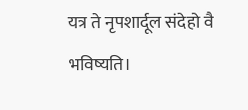यत्र ते नृपशार्दूल संदेहो वै भविष्यति।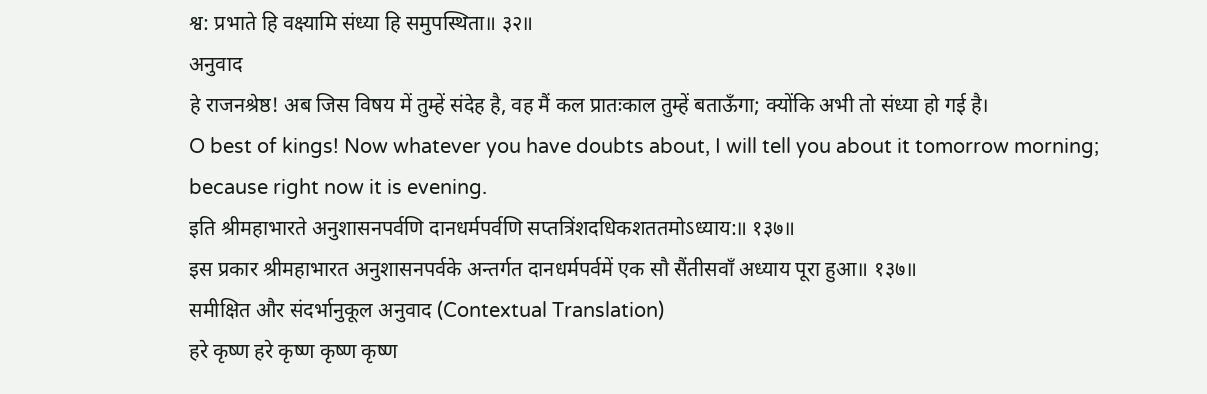श्व: प्रभाते हि वक्ष्यामि संध्या हि समुपस्थिता॥ ३२॥
अनुवाद
हे राजनश्रेष्ठ! अब जिस विषय में तुम्हें संदेह है, वह मैं कल प्रातःकाल तुम्हें बताऊँगा; क्योंकि अभी तो संध्या हो गई है।
O best of kings! Now whatever you have doubts about, I will tell you about it tomorrow morning; because right now it is evening.
इति श्रीमहाभारते अनुशासनपर्वणि दानधर्मपर्वणि सप्तत्रिंशदधिकशततमोऽध्याय:॥ १३७॥
इस प्रकार श्रीमहाभारत अनुशासनपर्वके अन्तर्गत दानधर्मपर्वमें एक सौ सैंतीसवाँ अध्याय पूरा हुआ॥ १३७॥
समीक्षित और संदर्भानुकूल अनुवाद (Contextual Translation)
हरे कृष्ण हरे कृष्ण कृष्ण कृष्ण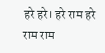हरे हरे। हरे राम हरे राम राम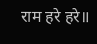राम हरे हरे॥